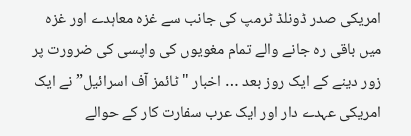امریکی صدر ڈونلڈ ٹرمپ کی جانب سے غزہ معاہدے اور غزہ میں باقی رہ جانے والے تمام مغویوں کی واپسی کی ضرورت پر زور دینے کے ایک روز بعد … اخبار "ٹائمز آف اسرائیل” نے ایک امریکی عہدے دار اور ایک عرب سفارت کار کے حوالے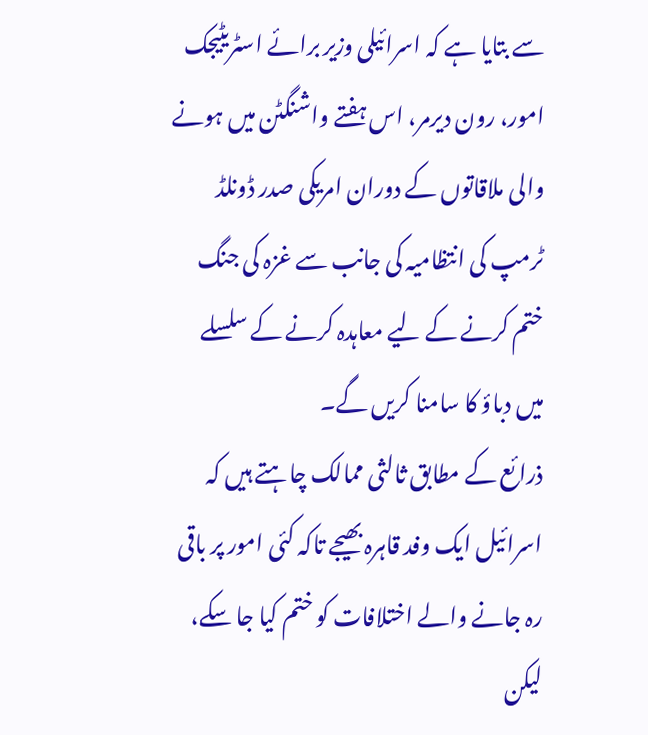سے بتایا ہے کہ اسرائیلی وزیر برائے اسٹریٹیجک امور، رون دیرمر، اس ہفتے واشنگٹن میں ہونے والی ملاقاتوں کے دوران امریکی صدر ڈونلڈ ٹرمپ کی انتظامیہ کی جانب سے غزہ کی جنگ ختم کرنے کے لیے معاہدہ کرنے کے سلسلے میں دباؤ کا سامنا کریں گے۔
ذرائع کے مطابق ثالثی ممالک چاہتے ہیں کہ اسرائیل ایک وفد قاہرہ بھیجے تاکہ کئی امور پر باقی رہ جانے والے اختلافات کو ختم کیا جا سکے، لیکن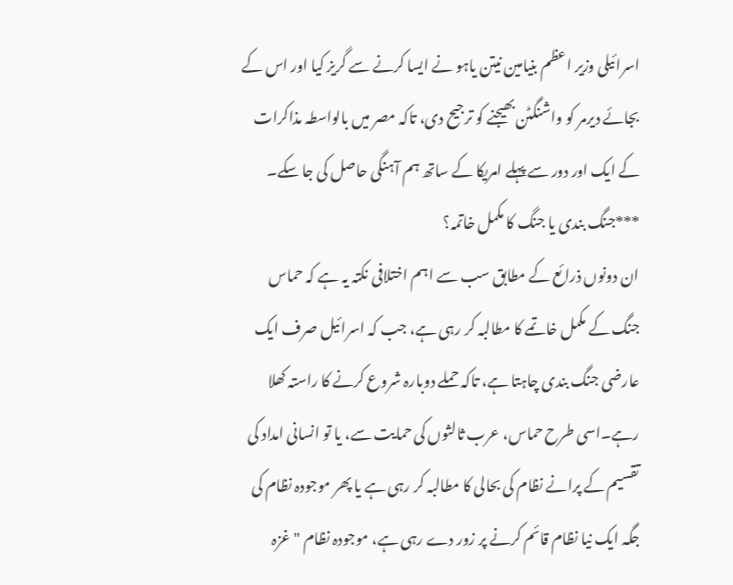اسرائیلی وزیر اعظم بنیامین نیتن یاہو نے ایسا کرنے سے گریز کیا اور اس کے بجائے دیرمر کو واشنگٹن بھیجنے کو ترجیح دی، تاکہ مصر میں بالواسطہ مذاکرات کے ایک اور دور سے پہلے امریکا کے ساتھ ہم آہنگی حاصل کی جا سکے۔
***جنگ بندی یا جنگ کا مکمل خاتمہ؟
ان دونوں ذرائع کے مطابق سب سے اہم اختلافی نکتہ یہ ہے کہ حماس جنگ کے مکمل خاتمے کا مطالبہ کر رہی ہے، جب کہ اسرائیل صرف ایک عارضی جنگ بندی چاہتا ہے، تاکہ حملے دوبارہ شروع کرنے کا راستہ کھلا رہے۔اسی طرح حماس، عرب ثالثوں کی حمایت سے، یا تو انسانی امداد کی تقسیم کے پرانے نظام کی بحالی کا مطالبہ کر رہی ہے یا پھر موجودہ نظام کی جگہ ایک نیا نظام قائم کرنے پر زور دے رہی ہے، موجودہ نظام "غزہ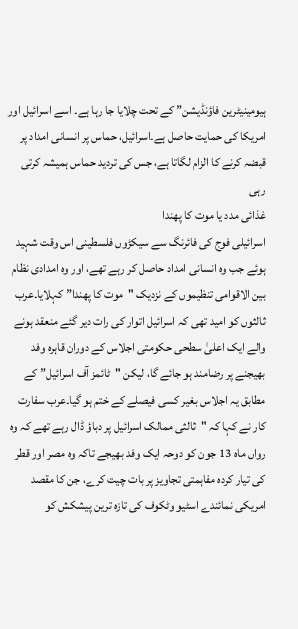ہیومینیٹرین فاؤنڈیشن” کے تحت چلایا جا رہا ہے۔ اسے اسرائیل اور امریکا کی حمایت حاصل ہے۔اسرائیل، حماس پر انسانی امداد پر قبضہ کرنے کا الزام لگاتا ہے، جس کی تردید حماس ہمیشہ کرتی رہی
غذائی مدد یا موت کا پھندا
اسرائیلی فوج کی فائرنگ سے سیکڑوں فلسطینی اس وقت شہید ہوئے جب وہ انسانی امداد حاصل کر رہے تھے، اور وہ امدادی نظام بین الاقوامی تنظیموں کے نزدیک "موت کا پھندا” کہلایا۔عرب ثالثوں کو امید تھی کہ اسرائیل اتوار کی رات دیر گئے منعقد ہونے والے ایک اعلیٰ سطحی حکومتی اجلاس کے دوران قاہرہ وفد بھیجنے پر رضامند ہو جائے گا، لیکن "ٹائمز آف اسرائیل” کے مطابق یہ اجلاس بغیر کسی فیصلے کے ختم ہو گیا۔عرب سفارت کار نے کہا کہ "ثالثی ممالک اسرائیل پر دباؤ ڈال رہے تھے کہ وہ رواں ماہ 13 جون کو دوحہ ایک وفد بھیجے تاکہ وہ مصر اور قطر کی تیار کردہ مفاہمتی تجاویز پر بات چیت کرے، جن کا مقصد امریکی نمائندے اسٹیو وٹکوف کی تازہ ترین پیشکش کو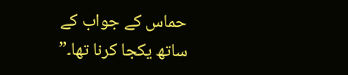حماس کے جواب کے ساتھ یکجا کرنا تھا۔”